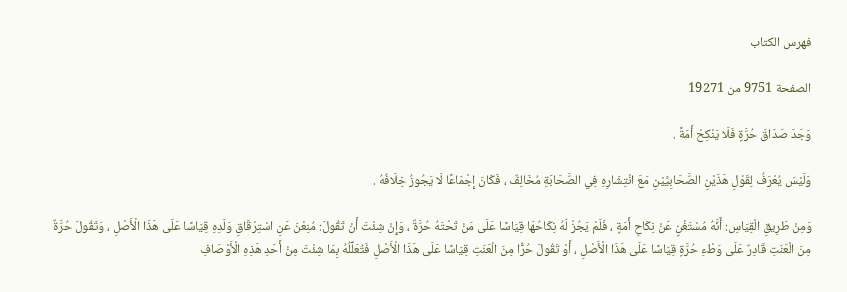فهرس الكتاب

الصفحة 9751 من 19271

وَجَدَ صَدَاقَ حُرَّةٍ فَلَا يَنْكِحْ أَمَةً .

وَلَيْسَ يُعْرَفُ لِقَوْلِ هَذَيْنِ الصَّحَابِيَّيْنِ مَعَ انْتِشَارِهِ فِي الصَّحَابَةِ مُخَالِفٌ ، فَكَانَ إِجْمَاعًا لَا يَجُوزُ خِلَافُهُ .

وَمِنْ طَرِيقِ الْقِيَاسِ: أَنَّهُ مُسْتَغْنٍ عَنْ نِكَاحِ أَمَةٍ ، فَلَمْ يَجُزْ لَهُ نِكَاحُهَا قِيَاسًا عَلَى مَنْ تَحْتَهُ حُرَّةٌ ، وَإِنْ شِئْتَ أَنْ تَقُولَ: مُنِعْنَ عَنِ اسْتِرْقَاقِ وَلَدِهِ قِيَاسًا عَلَى هَذَا الْأَصْلِ ، وَتَقُولَ حُرَّةٌ مِنَ الْعَنَتِ قَادِرٌ عَلَى وَطْءِ حُرَّةٍ قِيَاسًا عَلَى هَذَا الْأَصْلِ ، أَوْ تَقُولَ حُرًّا مِنَ الْعَنَتِ قِيَاسًا عَلَى هَذَا الْأَصْلِ فَتُعَلِّلُهُ بِمَا شِئْتَ مِنْ أَحَدِ هَذِهِ الْأَوْصَافِ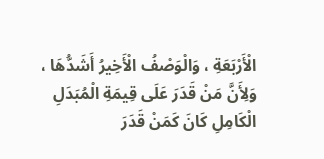الْأَرْبَعَةِ ، وَالْوَصْفُ الْأَخِيرُ أَشَدُّهَا ، وَلِأَنَّ مَنْ قَدَرَ عَلَى قِيمَةِ الْمُبَدَلِ الْكَامِلِ كَانَ كَمَنْ قَدَرَ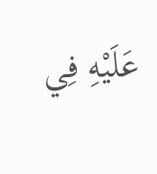عَلَيْهِ فِي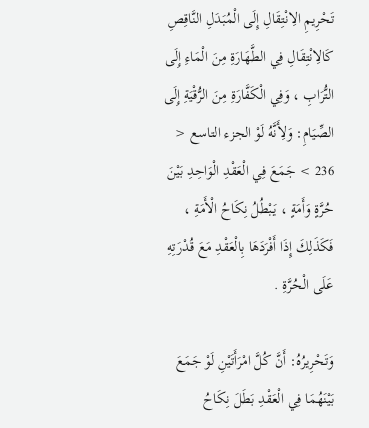تَحْرِيمِ الِانْتِقَالِ إِلَى الْمُبَدَلِ النَّاقِصِ كَالِانْتِقَالِ فِي الطَّهَارَةِ مِنَ الْمَاءِ إِلَى التُّرَابِ ، وَفِي الْكَفَّارَةِ مِنَ الرُّقْيَةِ إِلَى الصِّيَامِ: وَلِأَنَّهُ لَوْ الجزء التاسع < 236 > جَمَعَ فِي الْعَقْدِ الْوَاحِدِ بَيْنَ حُرَّةٍ وَأَمَةٍ ، يَبْطُلُ نِكَاحُ الْأَمَةِ ، فَكَذَلِكَ إِذَا أَفْرَدَهَا بِالْعَقْدِ مَعَ قُدْرَتِهِ عَلَى الْحُرَّةِ .

وَتَحْرِيرُهُ: أَنَّ كُلَّ امْرَأَتَيْنِ لَوْ جَمَعَ بَيْنَهُمَا فِي الْعَقْدِ بَطَلَ نِكَاحُ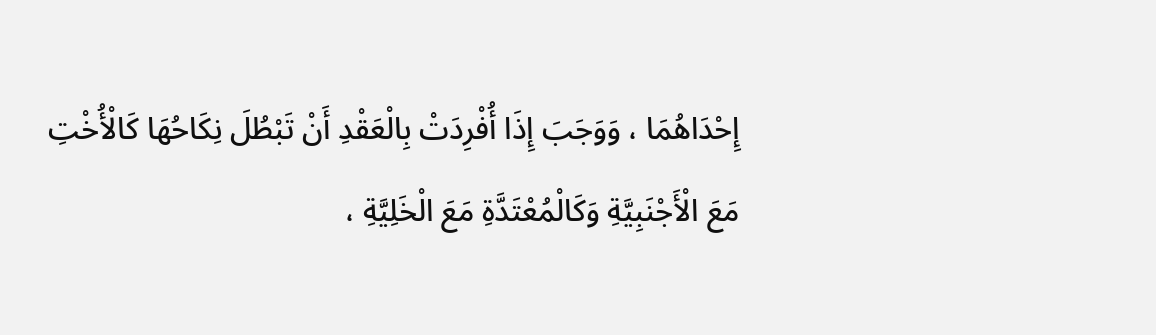إِحْدَاهُمَا ، وَوَجَبَ إِذَا أُفْرِدَتْ بِالْعَقْدِ أَنْ تَبْطُلَ نِكَاحُهَا كَالْأُخْتِ مَعَ الْأَجْنَبِيَّةِ وَكَالْمُعْتَدَّةِ مَعَ الْخَلِيَّةِ ،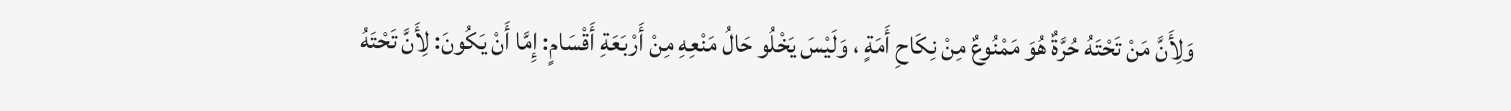وَلِأَنَّ مَنْ تَحْتَهُ حُرَّةٌ هُوَ مَمْنُوعٌ مِنْ نِكَاحِ أَمَةٍ ، وَلَيْسَ يَخْلُو حَالُ مَنْعِهِ مِنْ أَرْبَعَةِ أَقْسَامٍ: إِمَّا أَنْ يَكُونَ: لِأَنَّ تَحْتَهُ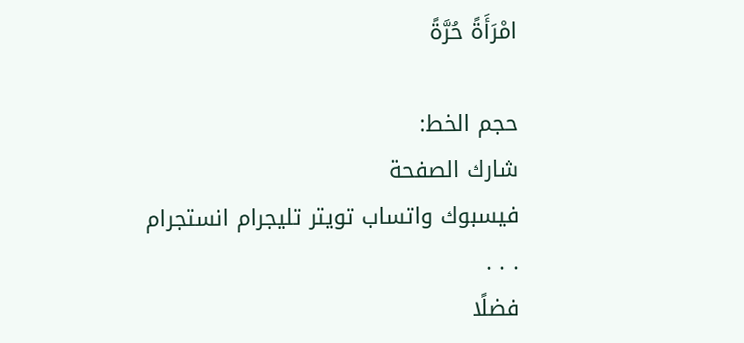امْرَأَةً حُرَّةً

حجم الخط:
شارك الصفحة
فيسبوك واتساب تويتر تليجرام انستجرام
. . .
فضلًا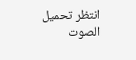انتظر تحميل الصوت